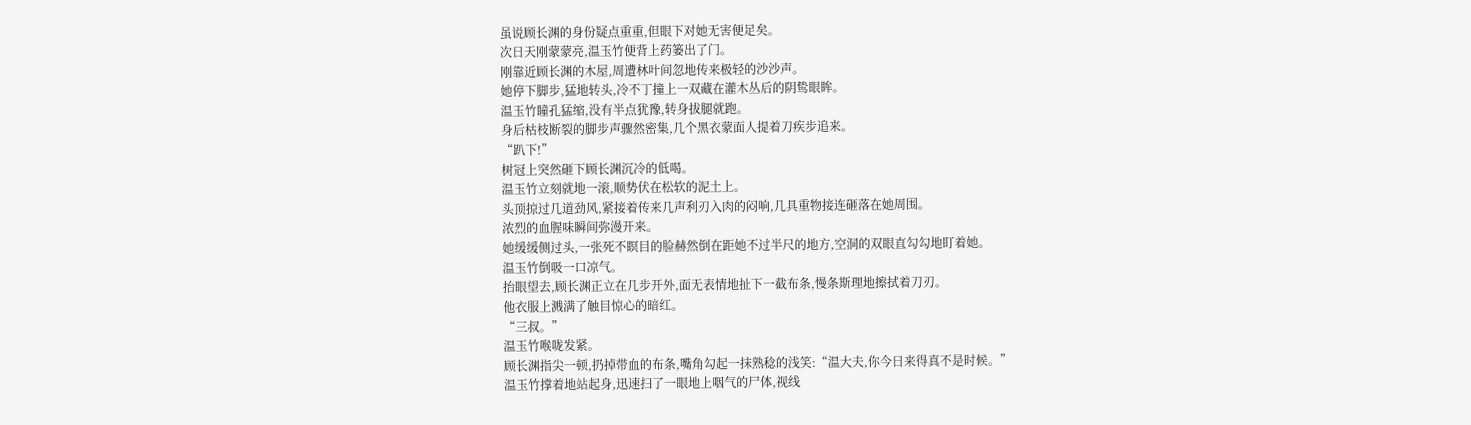虽说顾长渊的身份疑点重重,但眼下对她无害便足矣。
次日天刚蒙蒙亮,温玉竹便背上药篓出了门。
刚靠近顾长渊的木屋,周遭林叶间忽地传来极轻的沙沙声。
她停下脚步,猛地转头,冷不丁撞上一双藏在灌木丛后的阴鸷眼眸。
温玉竹瞳孔猛缩,没有半点犹豫,转身拔腿就跑。
身后枯枝断裂的脚步声骤然密集,几个黑衣蒙面人提着刀疾步追来。
“趴下!”
树冠上突然砸下顾长渊沉冷的低喝。
温玉竹立刻就地一滚,顺势伏在松软的泥土上。
头顶掠过几道劲风,紧接着传来几声利刃入肉的闷响,几具重物接连砸落在她周围。
浓烈的血腥味瞬间弥漫开来。
她缓缓侧过头,一张死不瞑目的脸赫然倒在距她不过半尺的地方,空洞的双眼直勾勾地盯着她。
温玉竹倒吸一口凉气。
抬眼望去,顾长渊正立在几步开外,面无表情地扯下一截布条,慢条斯理地擦拭着刀刃。
他衣服上溅满了触目惊心的暗红。
“三叔。”
温玉竹喉咙发紧。
顾长渊指尖一顿,扔掉带血的布条,嘴角勾起一抹熟稔的浅笑:“温大夫,你今日来得真不是时候。”
温玉竹撑着地站起身,迅速扫了一眼地上咽气的尸体,视线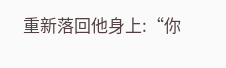重新落回他身上:“你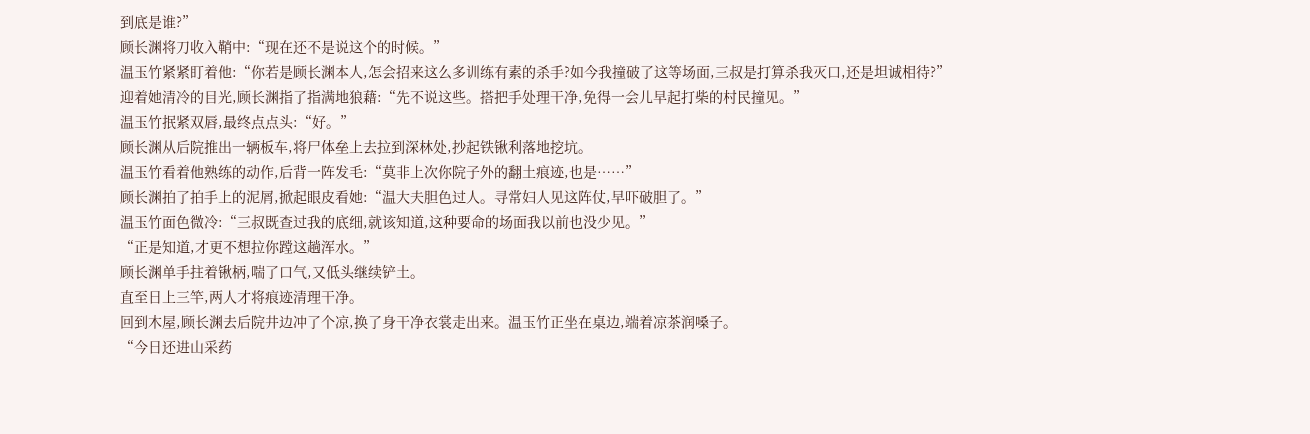到底是谁?”
顾长渊将刀收入鞘中:“现在还不是说这个的时候。”
温玉竹紧紧盯着他:“你若是顾长渊本人,怎会招来这么多训练有素的杀手?如今我撞破了这等场面,三叔是打算杀我灭口,还是坦诚相待?”
迎着她清冷的目光,顾长渊指了指满地狼藉:“先不说这些。搭把手处理干净,免得一会儿早起打柴的村民撞见。”
温玉竹抿紧双唇,最终点点头:“好。”
顾长渊从后院推出一辆板车,将尸体垒上去拉到深林处,抄起铁锹利落地挖坑。
温玉竹看着他熟练的动作,后背一阵发毛:“莫非上次你院子外的翻土痕迹,也是……”
顾长渊拍了拍手上的泥屑,掀起眼皮看她:“温大夫胆色过人。寻常妇人见这阵仗,早吓破胆了。”
温玉竹面色微冷:“三叔既查过我的底细,就该知道,这种要命的场面我以前也没少见。”
“正是知道,才更不想拉你蹚这趟浑水。”
顾长渊单手拄着锹柄,喘了口气,又低头继续铲土。
直至日上三竿,两人才将痕迹清理干净。
回到木屋,顾长渊去后院井边冲了个凉,换了身干净衣裳走出来。温玉竹正坐在桌边,端着凉茶润嗓子。
“今日还进山采药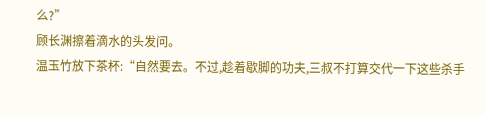么?”
顾长渊擦着滴水的头发问。
温玉竹放下茶杯:“自然要去。不过,趁着歇脚的功夫,三叔不打算交代一下这些杀手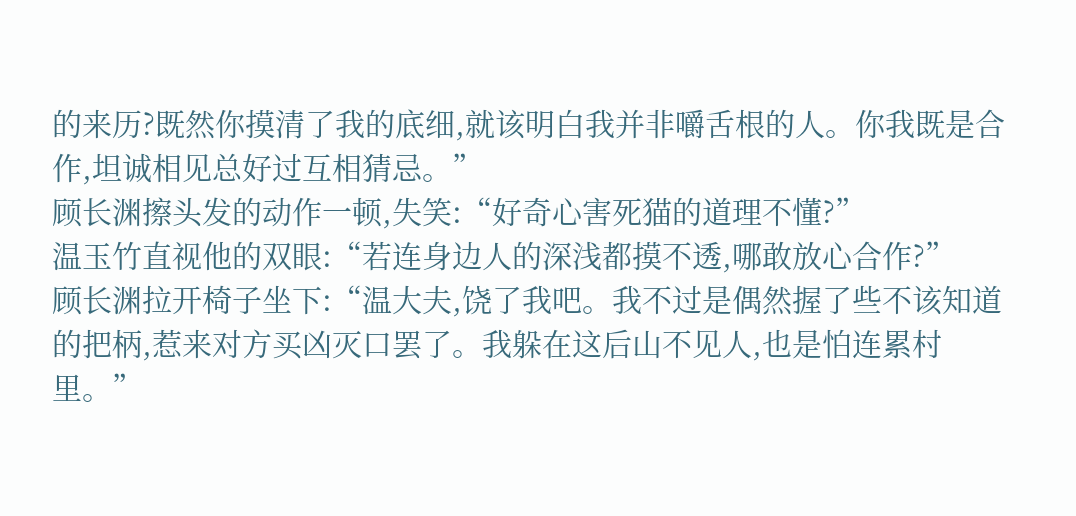的来历?既然你摸清了我的底细,就该明白我并非嚼舌根的人。你我既是合作,坦诚相见总好过互相猜忌。”
顾长渊擦头发的动作一顿,失笑:“好奇心害死猫的道理不懂?”
温玉竹直视他的双眼:“若连身边人的深浅都摸不透,哪敢放心合作?”
顾长渊拉开椅子坐下:“温大夫,饶了我吧。我不过是偶然握了些不该知道的把柄,惹来对方买凶灭口罢了。我躲在这后山不见人,也是怕连累村里。”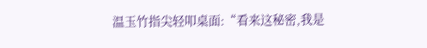温玉竹指尖轻叩桌面:“看来这秘密,我是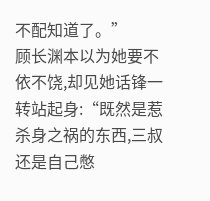不配知道了。”
顾长渊本以为她要不依不饶,却见她话锋一转站起身:“既然是惹杀身之祸的东西,三叔还是自己憋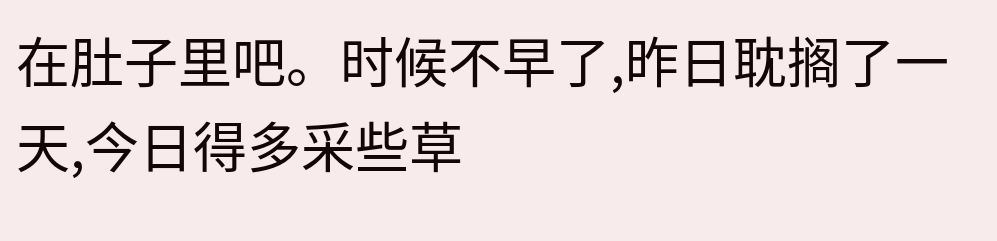在肚子里吧。时候不早了,昨日耽搁了一天,今日得多采些草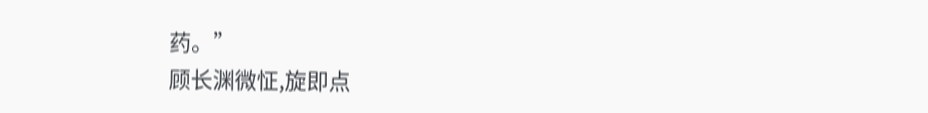药。”
顾长渊微怔,旋即点